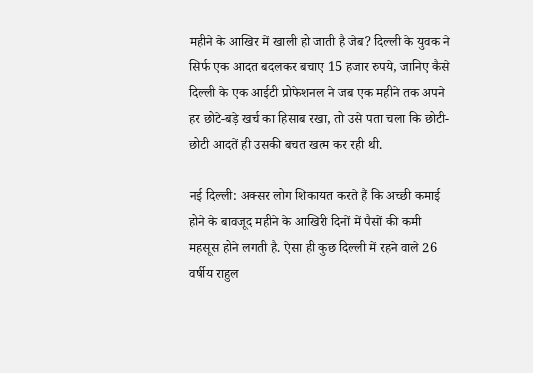महीने के आखिर में खाली हो जाती है जेब? दिल्ली के युवक ने सिर्फ एक आदत बदलकर बचाए 15 हजार रुपये, जानिए कैसे
दिल्ली के एक आईटी प्रोफेशनल ने जब एक महीने तक अपने हर छोटे-बड़े खर्च का हिसाब रखा, तो उसे पता चला कि छोटी-छोटी आदतें ही उसकी बचत खत्म कर रही थी.

नई दिल्ली: अक्सर लोग शिकायत करते हैं कि अच्छी कमाई होने के बावजूद महीने के आखिरी दिनों में पैसों की कमी महसूस होने लगती है. ऐसा ही कुछ दिल्ली में रहने वाले 26 वर्षीय राहुल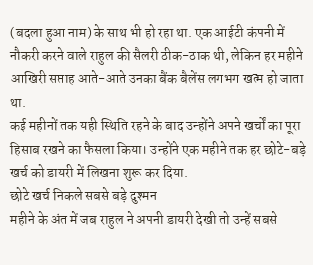(बदला हुआ नाम) के साथ भी हो रहा था. एक आईटी कंपनी में नौकरी करने वाले राहुल की सैलरी ठीक-ठाक थी, लेकिन हर महीने आखिरी सप्ताह आते-आते उनका बैंक बैलेंस लगभग खत्म हो जाता था.
कई महीनों तक यही स्थिति रहने के बाद उन्होंने अपने खर्चों का पूरा हिसाब रखने का फैसला किया। उन्होंने एक महीने तक हर छोटे-बड़े खर्च को डायरी में लिखना शुरू कर दिया.
छोटे खर्च निकले सबसे बड़े दुश्मन
महीने के अंत में जब राहुल ने अपनी डायरी देखी तो उन्हें सबसे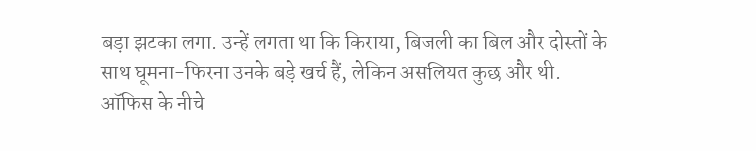बड़ा झटका लगा. उन्हें लगता था कि किराया, बिजली का बिल और दोस्तों के साथ घूमना-फिरना उनके बड़े खर्च हैं, लेकिन असलियत कुछ और थी.
ऑफिस के नीचे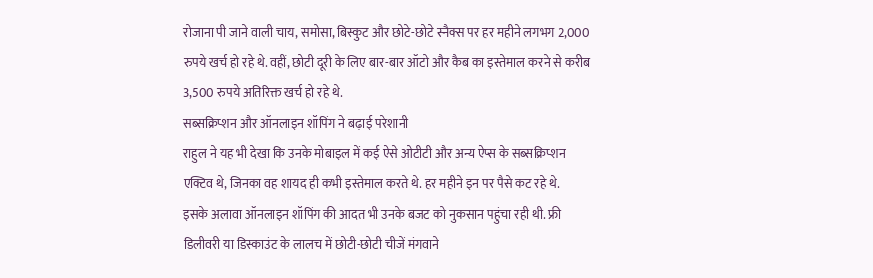रोजाना पी जाने वाली चाय, समोसा, बिस्कुट और छोटे-छोटे स्नैक्स पर हर महीने लगभग 2,000 रुपये खर्च हो रहे थे. वहीं, छोटी दूरी के लिए बार-बार ऑटो और कैब का इस्तेमाल करने से करीब 3,500 रुपये अतिरिक्त खर्च हो रहे थे.
सब्सक्रिप्शन और ऑनलाइन शॉपिंग ने बढ़ाई परेशानी
राहुल ने यह भी देखा कि उनके मोबाइल में कई ऐसे ओटीटी और अन्य ऐप्स के सब्सक्रिप्शन एक्टिव थे, जिनका वह शायद ही कभी इस्तेमाल करते थे. हर महीने इन पर पैसे कट रहे थे.
इसके अलावा ऑनलाइन शॉपिंग की आदत भी उनके बजट को नुकसान पहुंचा रही थी. फ्री डिलीवरी या डिस्काउंट के लालच में छोटी-छोटी चीजें मंगवाने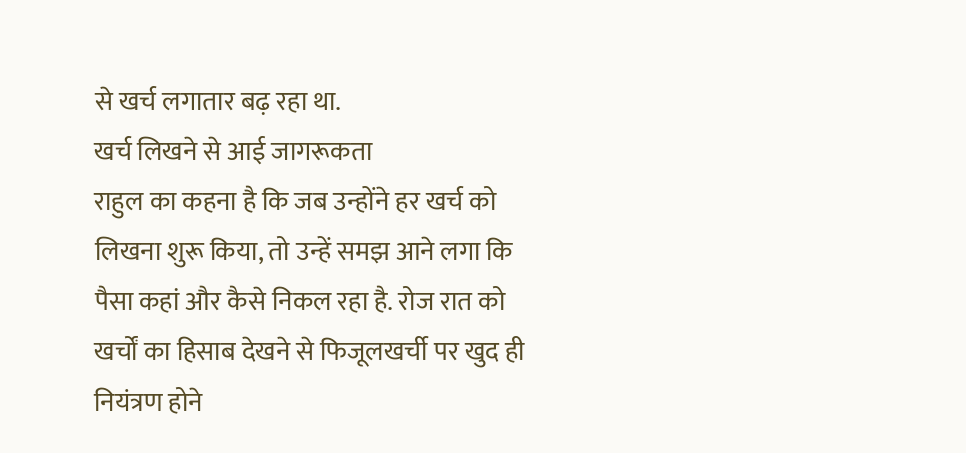से खर्च लगातार बढ़ रहा था.
खर्च लिखने से आई जागरूकता
राहुल का कहना है कि जब उन्होंने हर खर्च को लिखना शुरू किया, तो उन्हें समझ आने लगा कि पैसा कहां और कैसे निकल रहा है. रोज रात को खर्चों का हिसाब देखने से फिजूलखर्ची पर खुद ही नियंत्रण होने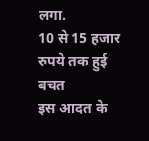लगा.
10 से 15 हजार रुपये तक हुई बचत
इस आदत के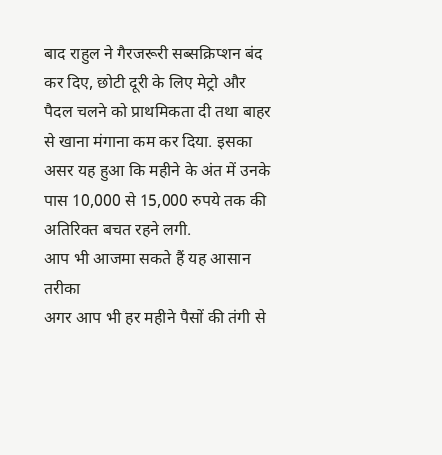बाद राहुल ने गैरजरूरी सब्सक्रिप्शन बंद कर दिए, छोटी दूरी के लिए मेट्रो और पैदल चलने को प्राथमिकता दी तथा बाहर से खाना मंगाना कम कर दिया. इसका असर यह हुआ कि महीने के अंत में उनके पास 10,000 से 15,000 रुपये तक की अतिरिक्त बचत रहने लगी.
आप भी आजमा सकते हैं यह आसान तरीका
अगर आप भी हर महीने पैसों की तंगी से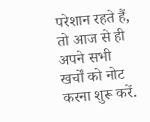परेशान रहते हैं, तो आज से ही अपने सभी खर्चों को नोट करना शुरू करें.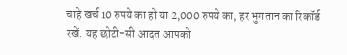चाहे खर्च 10 रुपये का हो या 2,000 रुपये का, हर भुगतान का रिकॉर्ड रखें. यह छोटी-सी आदत आपको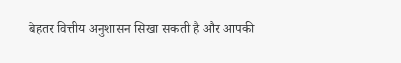बेहतर वित्तीय अनुशासन सिखा सकती है और आपकी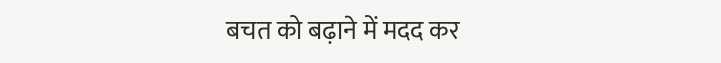बचत को बढ़ाने में मदद कर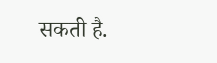सकती है.